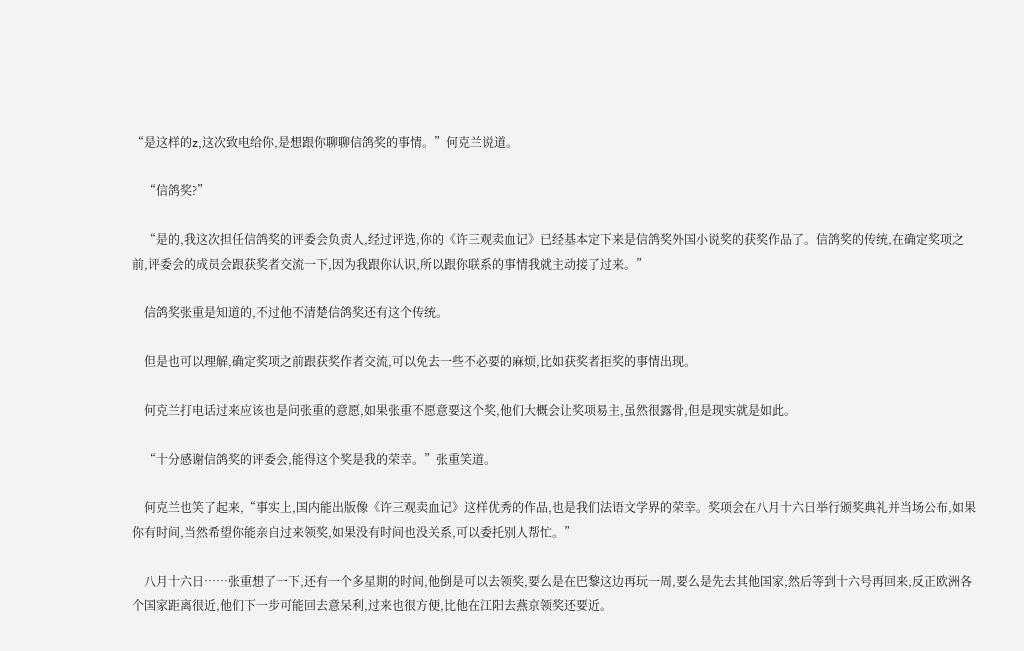“是这样的z,这次致电给你,是想跟你聊聊信鸽奖的事情。”何克兰说道。

    “信鸽奖?”

    “是的,我这次担任信鸽奖的评委会负责人,经过评选,你的《许三观卖血记》已经基本定下来是信鸽奖外国小说奖的获奖作品了。信鸽奖的传统,在确定奖项之前,评委会的成员会跟获奖者交流一下,因为我跟你认识,所以跟你联系的事情我就主动接了过来。”

    信鸽奖张重是知道的,不过他不清楚信鸽奖还有这个传统。

    但是也可以理解,确定奖项之前跟获奖作者交流,可以免去一些不必要的麻烦,比如获奖者拒奖的事情出现。

    何克兰打电话过来应该也是问张重的意愿,如果张重不愿意要这个奖,他们大概会让奖项易主,虽然很露骨,但是现实就是如此。

    “十分感谢信鸽奖的评委会,能得这个奖是我的荣幸。”张重笑道。

    何克兰也笑了起来,“事实上,国内能出版像《许三观卖血记》这样优秀的作品,也是我们法语文学界的荣幸。奖项会在八月十六日举行颁奖典礼并当场公布,如果你有时间,当然希望你能亲自过来领奖,如果没有时间也没关系,可以委托别人帮忙。”

    八月十六日……张重想了一下,还有一个多星期的时间,他倒是可以去领奖,要么是在巴黎这边再玩一周,要么是先去其他国家,然后等到十六号再回来,反正欧洲各个国家距离很近,他们下一步可能回去意呆利,过来也很方便,比他在江阳去燕京领奖还要近。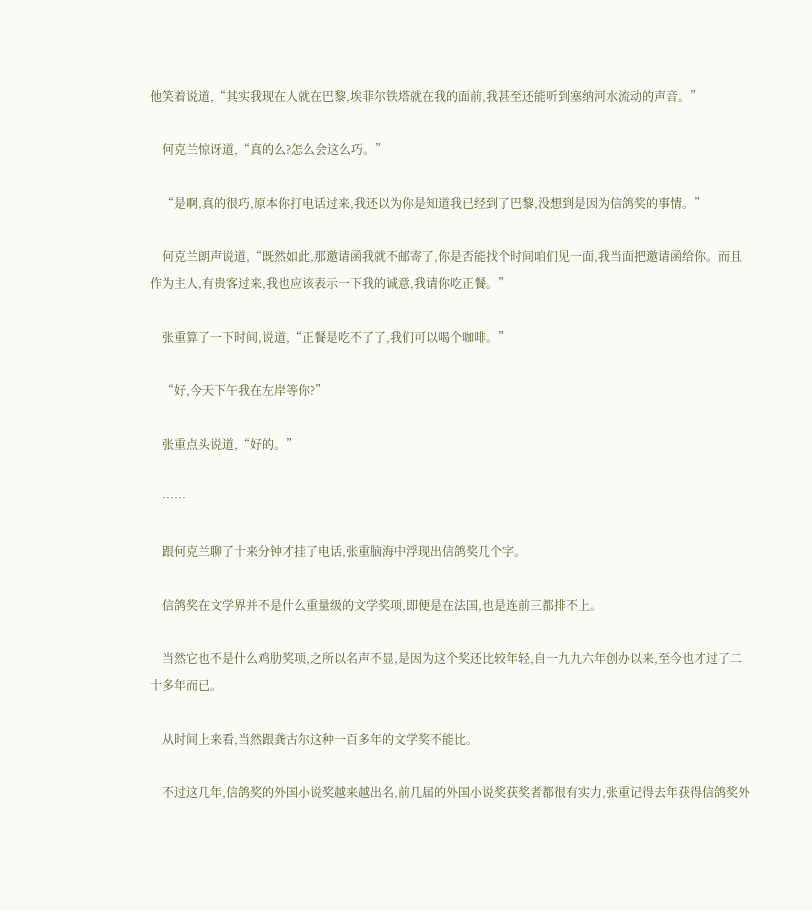他笑着说道,“其实我现在人就在巴黎,埃菲尔铁塔就在我的面前,我甚至还能听到塞纳河水流动的声音。”

    何克兰惊讶道,“真的么?怎么会这么巧。”

    “是啊,真的很巧,原本你打电话过来,我还以为你是知道我已经到了巴黎,没想到是因为信鸽奖的事情。”

    何克兰朗声说道,“既然如此,那邀请函我就不邮寄了,你是否能找个时间咱们见一面,我当面把邀请函给你。而且作为主人,有贵客过来,我也应该表示一下我的诚意,我请你吃正餐。”

    张重算了一下时间,说道,“正餐是吃不了了,我们可以喝个咖啡。”

    “好,今天下午我在左岸等你?”

    张重点头说道,“好的。”

    ……

    跟何克兰聊了十来分钟才挂了电话,张重脑海中浮现出信鸽奖几个字。

    信鸽奖在文学界并不是什么重量级的文学奖项,即便是在法国,也是连前三都排不上。

    当然它也不是什么鸡肋奖项,之所以名声不显,是因为这个奖还比较年轻,自一九九六年创办以来,至今也才过了二十多年而已。

    从时间上来看,当然跟龚古尔这种一百多年的文学奖不能比。

    不过这几年,信鸽奖的外国小说奖越来越出名,前几届的外国小说奖获奖者都很有实力,张重记得去年获得信鸽奖外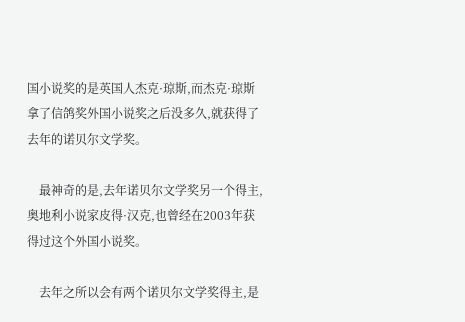国小说奖的是英国人杰克·琼斯,而杰克·琼斯拿了信鸽奖外国小说奖之后没多久,就获得了去年的诺贝尔文学奖。

    最神奇的是,去年诺贝尔文学奖另一个得主,奥地利小说家皮得·汉克,也曾经在2003年获得过这个外国小说奖。

    去年之所以会有两个诺贝尔文学奖得主,是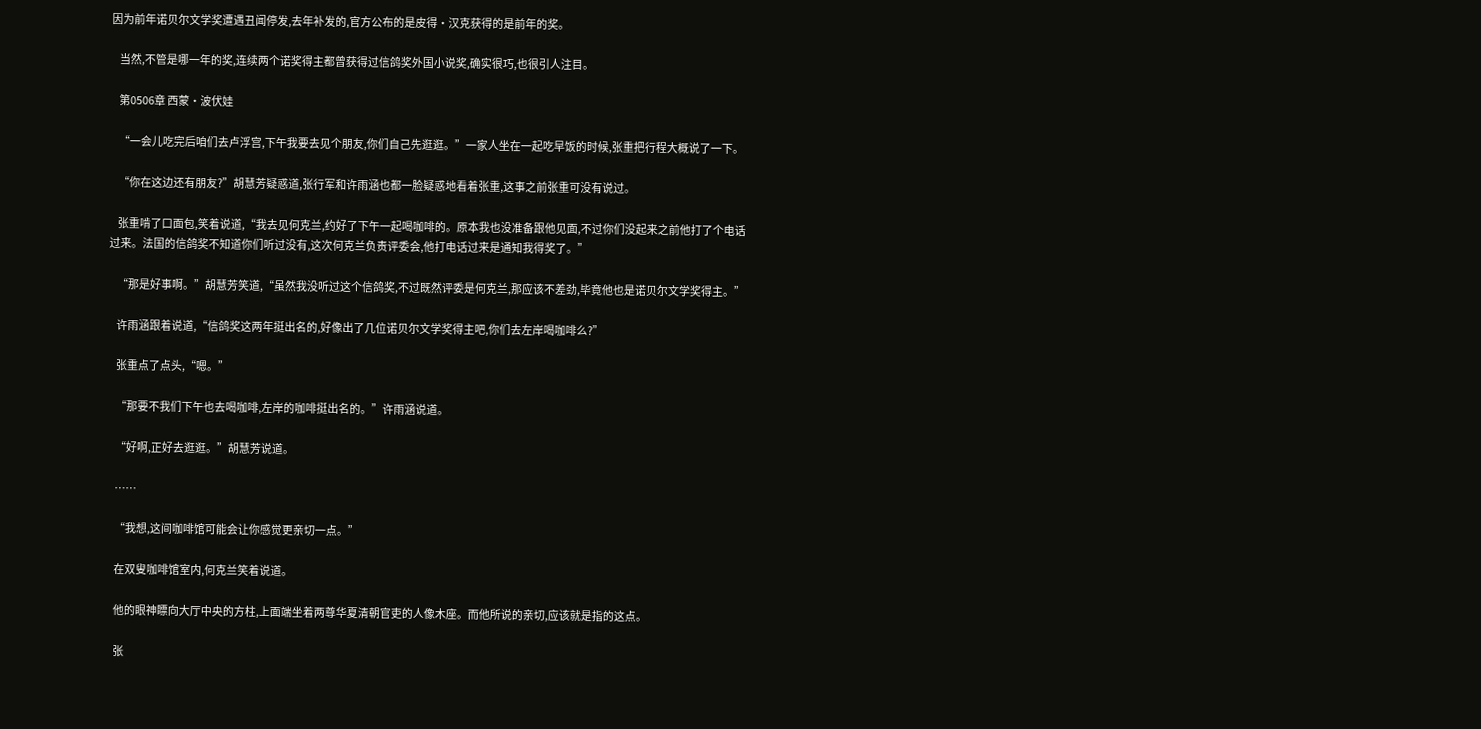因为前年诺贝尔文学奖遭遇丑闻停发,去年补发的,官方公布的是皮得·汉克获得的是前年的奖。

    当然,不管是哪一年的奖,连续两个诺奖得主都曾获得过信鸽奖外国小说奖,确实很巧,也很引人注目。

    第0506章 西蒙·波伏娃

    “一会儿吃完后咱们去卢浮宫,下午我要去见个朋友,你们自己先逛逛。”一家人坐在一起吃早饭的时候,张重把行程大概说了一下。

    “你在这边还有朋友?”胡慧芳疑惑道,张行军和许雨涵也都一脸疑惑地看着张重,这事之前张重可没有说过。

    张重啃了口面包,笑着说道,“我去见何克兰,约好了下午一起喝咖啡的。原本我也没准备跟他见面,不过你们没起来之前他打了个电话过来。法国的信鸽奖不知道你们听过没有,这次何克兰负责评委会,他打电话过来是通知我得奖了。”

    “那是好事啊。”胡慧芳笑道,“虽然我没听过这个信鸽奖,不过既然评委是何克兰,那应该不差劲,毕竟他也是诺贝尔文学奖得主。”

    许雨涵跟着说道,“信鸽奖这两年挺出名的,好像出了几位诺贝尔文学奖得主吧,你们去左岸喝咖啡么?”

    张重点了点头,“嗯。”

    “那要不我们下午也去喝咖啡,左岸的咖啡挺出名的。”许雨涵说道。

    “好啊,正好去逛逛。”胡慧芳说道。

    ……

    “我想,这间咖啡馆可能会让你感觉更亲切一点。”

    在双叟咖啡馆室内,何克兰笑着说道。

    他的眼神瞟向大厅中央的方柱,上面端坐着两尊华夏清朝官吏的人像木座。而他所说的亲切,应该就是指的这点。

    张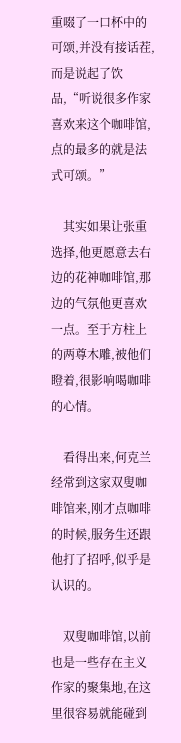重啜了一口杯中的可颂,并没有接话茬,而是说起了饮品,“听说很多作家喜欢来这个咖啡馆,点的最多的就是法式可颂。”

    其实如果让张重选择,他更愿意去右边的花神咖啡馆,那边的气氛他更喜欢一点。至于方柱上的两尊木雕,被他们瞪着,很影响喝咖啡的心情。

    看得出来,何克兰经常到这家双叟咖啡馆来,刚才点咖啡的时候,服务生还跟他打了招呼,似乎是认识的。

    双叟咖啡馆,以前也是一些存在主义作家的聚集地,在这里很容易就能碰到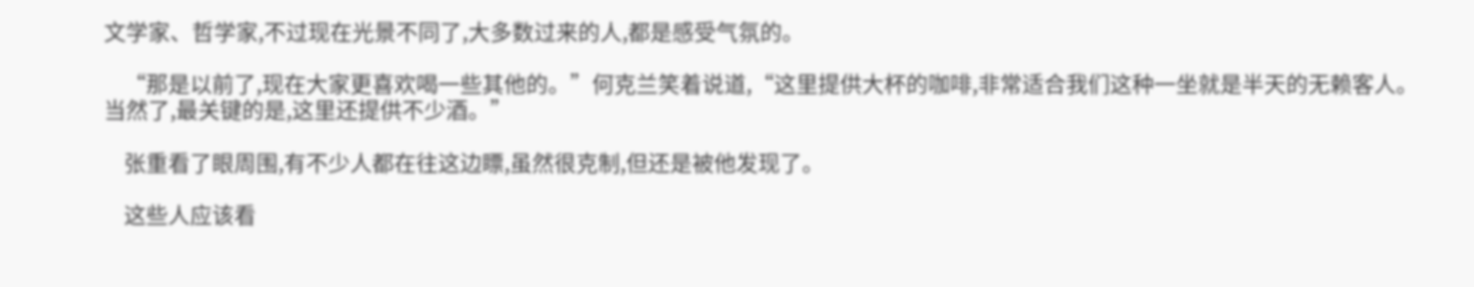文学家、哲学家,不过现在光景不同了,大多数过来的人,都是感受气氛的。

    “那是以前了,现在大家更喜欢喝一些其他的。”何克兰笑着说道,“这里提供大杯的咖啡,非常适合我们这种一坐就是半天的无赖客人。当然了,最关键的是,这里还提供不少酒。”

    张重看了眼周围,有不少人都在往这边瞟,虽然很克制,但还是被他发现了。

    这些人应该看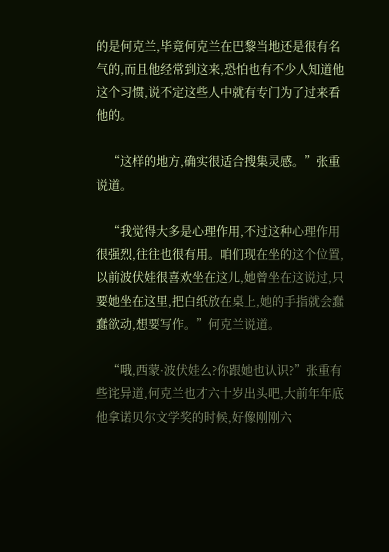的是何克兰,毕竟何克兰在巴黎当地还是很有名气的,而且他经常到这来,恐怕也有不少人知道他这个习惯,说不定这些人中就有专门为了过来看他的。

    “这样的地方,确实很适合搜集灵感。”张重说道。

    “我觉得大多是心理作用,不过这种心理作用很强烈,往往也很有用。咱们现在坐的这个位置,以前波伏娃很喜欢坐在这儿,她曾坐在这说过,只要她坐在这里,把白纸放在桌上,她的手指就会蠢蠢欲动,想要写作。”何克兰说道。

    “哦,西蒙·波伏娃么?你跟她也认识?”张重有些诧异道,何克兰也才六十岁出头吧,大前年年底他拿诺贝尔文学奖的时候,好像刚刚六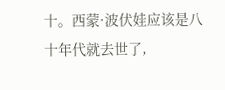十。西蒙·波伏娃应该是八十年代就去世了,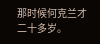那时候何克兰才二十多岁。